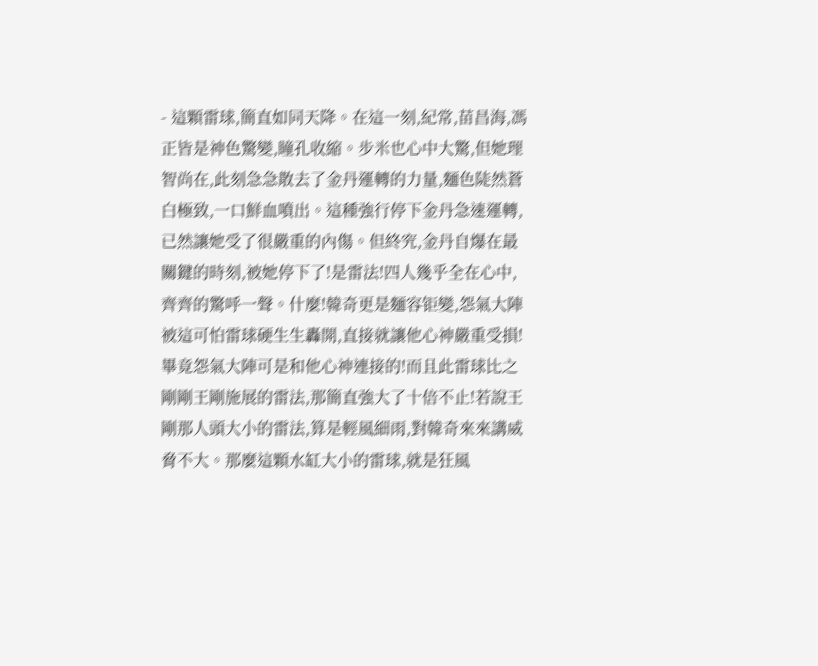- 這顆雷球,簡直如同天降。在這一刻,紀常,苗昌海,馮正皆是神色驚變,瞳孔收縮。步米也心中大驚,但她理智尚在,此刻急急散去了金丹運轉的力量,麵色陡然蒼白極致,一口鮮血噴出。這種強行停下金丹急速運轉,已然讓她受了很嚴重的內傷。但終究,金丹自爆在最關鍵的時刻,被她停下了!是雷法!四人幾乎全在心中,齊齊的驚呼一聲。什麼!韓奇更是麵容钜變,怨氣大陣被這可怕雷球硬生生轟開,直接就讓他心神嚴重受損!畢竟怨氣大陣可是和他心神連接的!而且此雷球比之剛剛王剛施展的雷法,那簡直強大了十倍不止!若說王剛那人頭大小的雷法,算是輕風細雨,對韓奇來來講威脅不大。那麼這顆水缸大小的雷球,就是狂風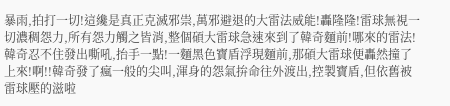暴雨,拍打一切!這纔是真正克滅邪祟,萬邪避退的大雷法威能!轟隆隆!雷球無視一切濃稠怨力,所有怨力觸之皆消,整個碩大雷球急速來到了韓奇麵前!哪來的雷法!韓奇忍不住發出嘶吼,抬手一點!一麵黑色寶盾浮現麵前,那碩大雷球便轟然撞了上來!啊!!韓奇發了瘋一般的尖叫,渾身的怨氣拚命往外渡出,控製寶盾,但依舊被雷球壓的滋啦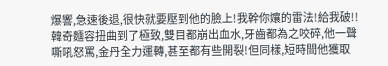爆響,急速後退,很快就要壓到他的臉上!我幹你孃的雷法!給我破!!韓奇麵容扭曲到了極致,雙目都崩出血水,牙齒都為之咬碎,他一聲嘶吼怒罵,金丹全力運轉,甚至都有些開裂!但同樣,短時間他獲取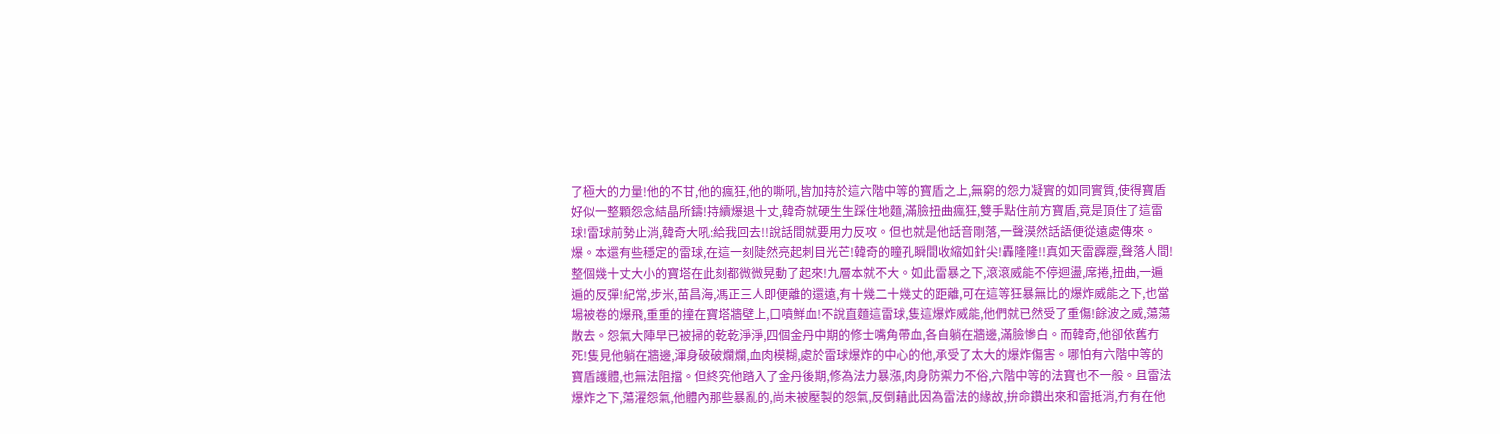了極大的力量!他的不甘,他的瘋狂,他的嘶吼,皆加持於這六階中等的寶盾之上,無窮的怨力凝實的如同實質,使得寶盾好似一整顆怨念結晶所鑄!持續爆退十丈,韓奇就硬生生踩住地麵,滿臉扭曲瘋狂,雙手點住前方寶盾,竟是頂住了這雷球!雷球前勢止消,韓奇大吼:給我回去!!說話間就要用力反攻。但也就是他話音剛落,一聲漠然話語便從遠處傳來。爆。本還有些穩定的雷球,在這一刻陡然亮起刺目光芒!韓奇的瞳孔瞬間收縮如針尖!轟隆隆!!真如天雷霹靂,聲落人間!整個幾十丈大小的寶塔在此刻都微微晃動了起來!九層本就不大。如此雷暴之下,滾滾威能不停迴盪,席捲,扭曲,一遍遍的反彈!紀常,步米,苗昌海,馮正三人即便離的還遠,有十幾二十幾丈的距離,可在這等狂暴無比的爆炸威能之下,也當場被卷的爆飛,重重的撞在寶塔牆壁上,口噴鮮血!不說直麵這雷球,隻這爆炸威能,他們就已然受了重傷!餘波之威,蕩蕩散去。怨氣大陣早已被掃的乾乾淨淨,四個金丹中期的修士嘴角帶血,各自躺在牆邊,滿臉慘白。而韓奇,他卻依舊冇死!隻見他躺在牆邊,渾身破破爛爛,血肉模糊,處於雷球爆炸的中心的他,承受了太大的爆炸傷害。哪怕有六階中等的寶盾護體,也無法阻擋。但終究他踏入了金丹後期,修為法力暴漲,肉身防禦力不俗,六階中等的法寶也不一般。且雷法爆炸之下,蕩濯怨氣,他體內那些暴亂的,尚未被壓製的怨氣,反倒藉此因為雷法的緣故,拚命鑽出來和雷抵消,冇有在他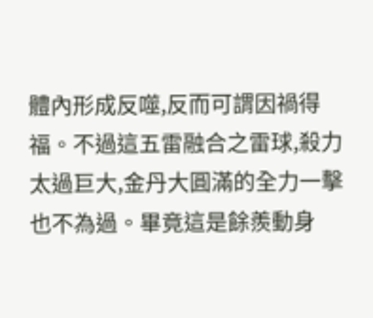體內形成反噬,反而可謂因禍得福。不過這五雷融合之雷球,殺力太過巨大,金丹大圓滿的全力一擊也不為過。畢竟這是餘羨動身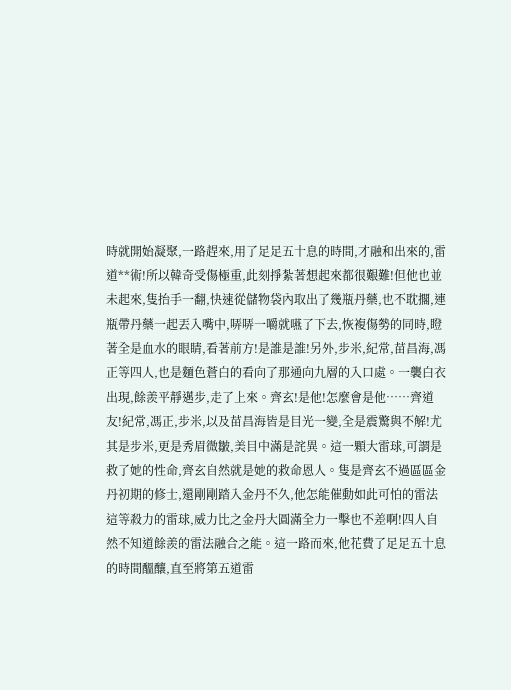時就開始凝聚,一路趕來,用了足足五十息的時間,才融和出來的,雷道**術!所以韓奇受傷極重,此刻掙紮著想起來都很艱難!但他也並未起來,隻抬手一翻,快速從儲物袋內取出了幾瓶丹藥,也不耽擱,連瓶帶丹藥一起丟入嘴中,哢哢一嚼就嚥了下去,恢複傷勢的同時,瞪著全是血水的眼睛,看著前方!是誰是誰!另外,步米,紀常,苗昌海,馮正等四人,也是麵色蒼白的看向了那通向九層的入口處。一襲白衣出現,餘羨平靜邁步,走了上來。齊玄!是他!怎麼會是他……齊道友!紀常,馮正,步米,以及苗昌海皆是目光一變,全是震驚與不解!尤其是步米,更是秀眉微皺,美目中滿是詫異。這一顆大雷球,可謂是救了她的性命,齊玄自然就是她的救命恩人。隻是齊玄不過區區金丹初期的修士,還剛剛踏入金丹不久,他怎能催動如此可怕的雷法這等殺力的雷球,威力比之金丹大圓滿全力一擊也不差啊!四人自然不知道餘羨的雷法融合之能。這一路而來,他花費了足足五十息的時間醞釀,直至將第五道雷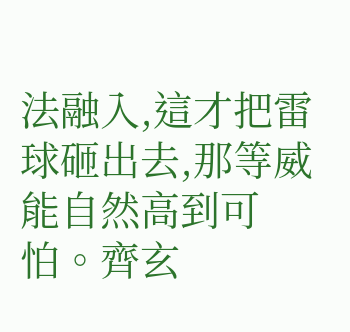法融入,這才把雷球砸出去,那等威能自然高到可怕。齊玄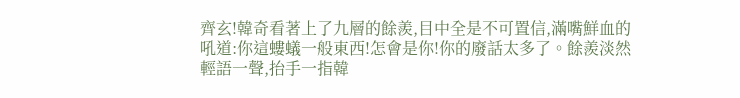齊玄!韓奇看著上了九層的餘羨,目中全是不可置信,滿嘴鮮血的吼道:你這螻蟻一般東西!怎會是你!你的廢話太多了。餘羨淡然輕語一聲,抬手一指韓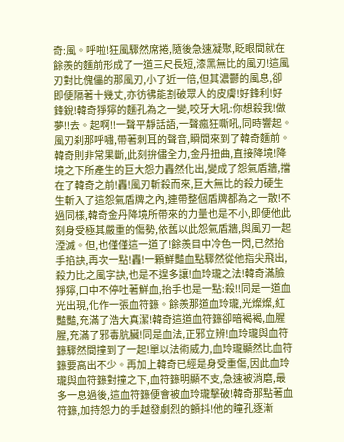奇:風。呼啦!狂風驟然席捲,隨後急速凝聚,眨眼間就在餘羨的麵前形成了一道三尺長短,漆黑無比的風刃!這風刃對比傀儡的那風刃,小了近一倍,但其濃鬱的風息,卻即便隔著十幾丈,亦彷彿能割破眾人的皮膚!好鋒利!好鋒銳!韓奇猙獰的麵孔為之一變,咬牙大吼:你想殺我!做夢!!去。起啊!!一聲平靜話語,一聲瘋狂嘶吼,同時響起。風刃刹那呼嘯,帶著刺耳的聲音,瞬間來到了韓奇麵前。韓奇則非常果斷,此刻拚儘全力,金丹扭曲,直接降境!降境之下所產生的巨大怨力轟然化出,變成了怨氣盾牆,擋在了韓奇之前!轟!風刃斬殺而來,巨大無比的殺力硬生生斬入了這怨氣盾牌之內,連帶整個盾牌都為之一散!不過同樣,韓奇金丹降境所帶來的力量也是不小,即便他此刻身受極其嚴重的傷勢,依舊以此怨氣盾牆,與風刃一起湮滅。但,也僅僅這一道了!餘羨目中冷色一閃,已然抬手掐訣,再次一點!轟!一顆鮮豔血點驟然從他指尖飛出,殺力比之風字訣,也是不遑多讓!血玲瓏之法!韓奇滿臉猙獰,口中不停吐著鮮血,抬手也是一點:殺!!同是一道血光出現,化作一張血符籙。餘羨那道血玲瓏,光燦燦,紅豔豔,充滿了浩大真潔!韓奇這道血符籙卻暗褐褐,血腥腥,充滿了邪毒肮臟!同是血法,正邪立辨!血玲瓏與血符籙驟然間撞到了一起!單以法術威力,血玲瓏顯然比血符籙要高出不少。再加上韓奇已經是身受重傷,因此血玲瓏與血符籙對撞之下,血符籙明顯不支,急速被消磨,最多一息過後,這血符籙便會被血玲瓏擊破!韓奇那點著血符籙,加持怨力的手越發劇烈的顫抖!他的瞳孔逐漸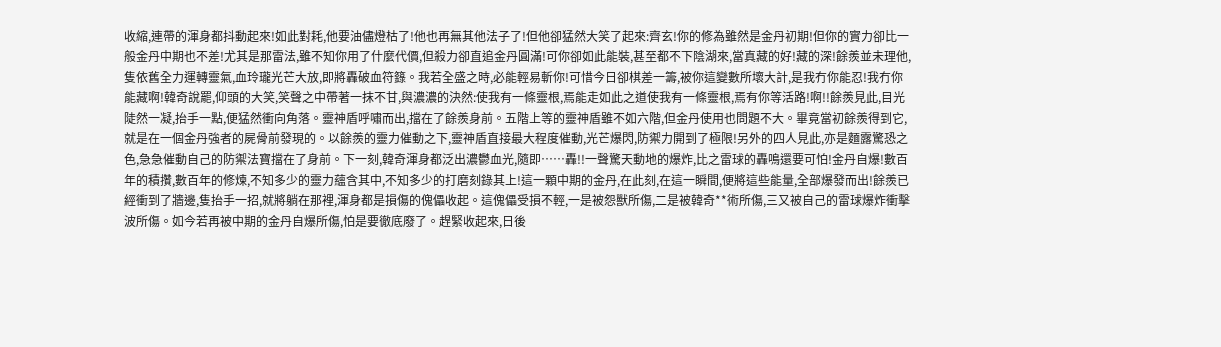收縮,連帶的渾身都抖動起來!如此對耗,他要油儘燈枯了!他也再無其他法子了!但他卻猛然大笑了起來:齊玄!你的修為雖然是金丹初期!但你的實力卻比一般金丹中期也不差!尤其是那雷法,雖不知你用了什麼代價,但殺力卻直追金丹圓滿!可你卻如此能裝,甚至都不下陰湖來,當真藏的好!藏的深!餘羨並未理他,隻依舊全力運轉靈氣,血玲瓏光芒大放,即將轟破血符籙。我若全盛之時,必能輕易斬你!可惜今日卻棋差一籌,被你這變數所壞大計,是我冇你能忍!我冇你能藏啊!韓奇說罷,仰頭的大笑,笑聲之中帶著一抹不甘,與濃濃的決然:使我有一條靈根,焉能走如此之道使我有一條靈根,焉有你等活路!啊!!餘羨見此,目光陡然一凝,抬手一點,便猛然衝向角落。靈神盾呼嘯而出,擋在了餘羨身前。五階上等的靈神盾雖不如六階,但金丹使用也問題不大。畢竟當初餘羨得到它,就是在一個金丹強者的屍骨前發現的。以餘羨的靈力催動之下,靈神盾直接最大程度催動,光芒爆閃,防禦力開到了極限!另外的四人見此,亦是麵露驚恐之色,急急催動自己的防禦法寶擋在了身前。下一刻,韓奇渾身都泛出濃鬱血光,隨即……轟!!一聲驚天動地的爆炸,比之雷球的轟鳴還要可怕!金丹自爆!數百年的積攢,數百年的修煉,不知多少的靈力蘊含其中,不知多少的打磨刻錄其上!這一顆中期的金丹,在此刻,在這一瞬間,便將這些能量,全部爆發而出!餘羨已經衝到了牆邊,隻抬手一招,就將躺在那裡,渾身都是損傷的傀儡收起。這傀儡受損不輕,一是被怨獸所傷,二是被韓奇**術所傷,三又被自己的雷球爆炸衝擊波所傷。如今若再被中期的金丹自爆所傷,怕是要徹底廢了。趕緊收起來,日後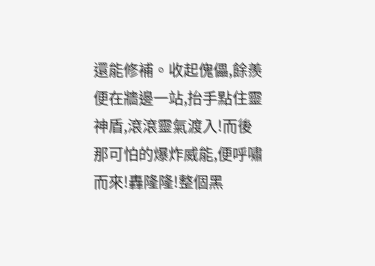還能修補。收起傀儡,餘羨便在牆邊一站,抬手點住靈神盾,滾滾靈氣渡入!而後那可怕的爆炸威能,便呼嘯而來!轟隆隆!整個黑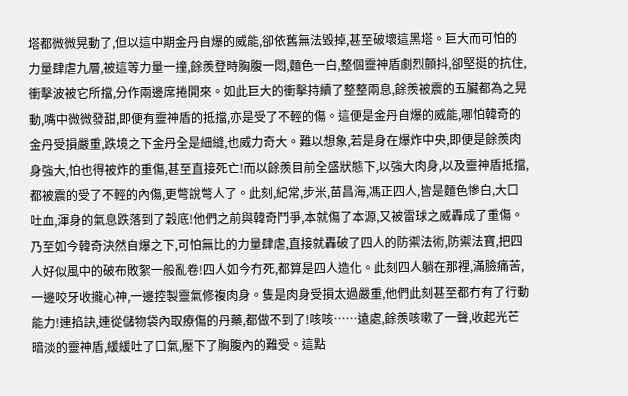塔都微微晃動了,但以這中期金丹自爆的威能,卻依舊無法毀掉,甚至破壞這黑塔。巨大而可怕的力量肆虐九層,被這等力量一撞,餘羨登時胸腹一悶,麵色一白,整個靈神盾劇烈顫抖,卻堅挺的抗住,衝擊波被它所擋,分作兩邊席捲開來。如此巨大的衝擊持續了整整兩息,餘羨被震的五臟都為之晃動,嘴中微微發甜,即便有靈神盾的抵擋,亦是受了不輕的傷。這便是金丹自爆的威能,哪怕韓奇的金丹受損嚴重,跌境之下金丹全是細縫,也威力奇大。難以想象,若是身在爆炸中央,即便是餘羨肉身強大,怕也得被炸的重傷,甚至直接死亡!而以餘羨目前全盛狀態下,以強大肉身,以及靈神盾抵擋,都被震的受了不輕的內傷,更彆說彆人了。此刻,紀常,步米,苗昌海,馮正四人,皆是麵色慘白,大口吐血,渾身的氣息跌落到了穀底!他們之前與韓奇鬥爭,本就傷了本源,又被雷球之威轟成了重傷。乃至如今韓奇決然自爆之下,可怕無比的力量肆虐,直接就轟破了四人的防禦法術,防禦法寶,把四人好似風中的破布敗絮一般亂卷!四人如今冇死,都算是四人造化。此刻四人躺在那裡,滿臉痛苦,一邊咬牙收攏心神,一邊控製靈氣修複肉身。隻是肉身受損太過嚴重,他們此刻甚至都冇有了行動能力!連掐訣,連從儲物袋內取療傷的丹藥,都做不到了!咳咳……遠處,餘羨咳嗽了一聲,收起光芒暗淡的靈神盾,緩緩吐了口氣,壓下了胸腹內的難受。這點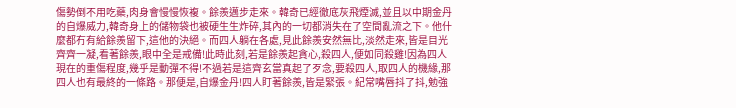傷勢倒不用吃藥,肉身會慢慢恢複。餘羨邁步走來。韓奇已經徹底灰飛煙滅,並且以中期金丹的自爆威力,韓奇身上的儲物袋也被硬生生炸碎,其內的一切都消失在了空間亂流之下。他什麼都冇有給餘羨留下,這他的決絕。而四人躺在各處,見此餘羨安然無比,淡然走來,皆是目光齊齊一凝,看著餘羨,眼中全是戒備!此時此刻,若是餘羨起貪心,殺四人,便如同殺雞!因為四人現在的重傷程度,幾乎是動彈不得!不過若是這齊玄當真起了歹念,要殺四人,取四人的機緣,那四人也有最終的一條路。那便是,自爆金丹!四人盯著餘羨,皆是緊張。紀常嘴唇抖了抖,勉強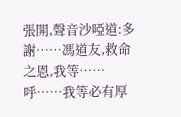張開,聲音沙啞道:多謝……馮道友,救命之恩,我等……呼……我等必有厚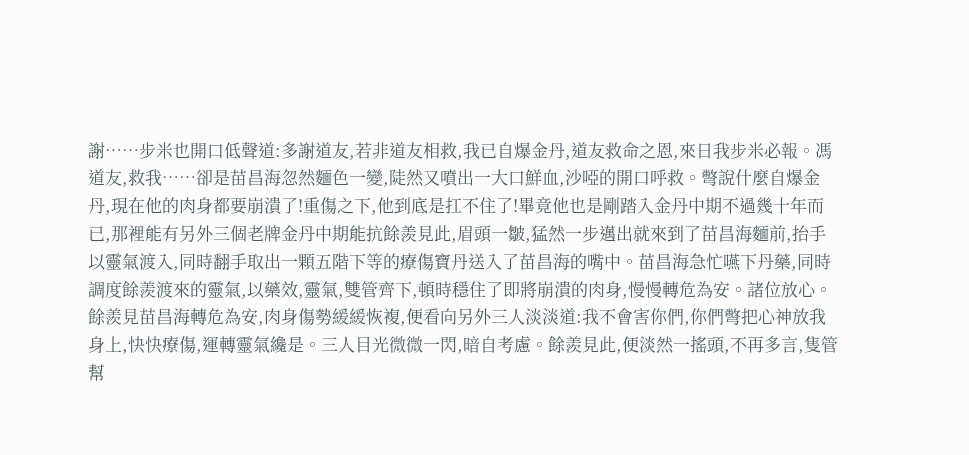謝……步米也開口低聲道:多謝道友,若非道友相救,我已自爆金丹,道友救命之恩,來日我步米必報。馮道友,救我……卻是苗昌海忽然麵色一變,陡然又噴出一大口鮮血,沙啞的開口呼救。彆說什麼自爆金丹,現在他的肉身都要崩潰了!重傷之下,他到底是扛不住了!畢竟他也是剛踏入金丹中期不過幾十年而已,那裡能有另外三個老牌金丹中期能抗餘羨見此,眉頭一皺,猛然一步邁出就來到了苗昌海麵前,抬手以靈氣渡入,同時翻手取出一顆五階下等的療傷寶丹送入了苗昌海的嘴中。苗昌海急忙嚥下丹藥,同時調度餘羨渡來的靈氣,以藥效,靈氣,雙管齊下,頓時穩住了即將崩潰的肉身,慢慢轉危為安。諸位放心。餘羨見苗昌海轉危為安,肉身傷勢緩緩恢複,便看向另外三人淡淡道:我不會害你們,你們彆把心神放我身上,快快療傷,運轉靈氣纔是。三人目光微微一閃,暗自考慮。餘羨見此,便淡然一搖頭,不再多言,隻管幫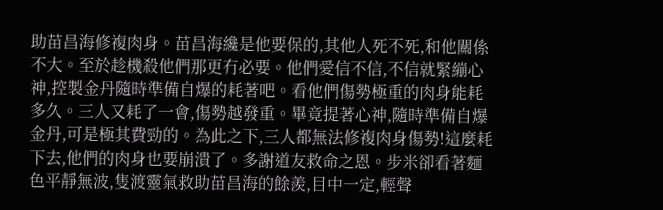助苗昌海修複肉身。苗昌海纔是他要保的,其他人死不死,和他關係不大。至於趁機殺他們那更冇必要。他們愛信不信,不信就緊繃心神,控製金丹隨時準備自爆的耗著吧。看他們傷勢極重的肉身能耗多久。三人又耗了一會,傷勢越發重。畢竟提著心神,隨時準備自爆金丹,可是極其費勁的。為此之下,三人都無法修複肉身傷勢!這麼耗下去,他們的肉身也要崩潰了。多謝道友救命之恩。步米卻看著麵色平靜無波,隻渡靈氣救助苗昌海的餘羨,目中一定,輕聲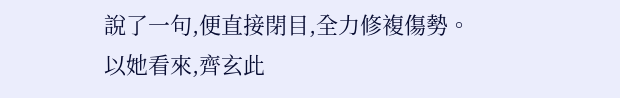說了一句,便直接閉目,全力修複傷勢。以她看來,齊玄此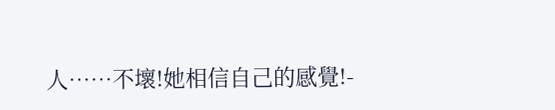人……不壞!她相信自己的感覺!-